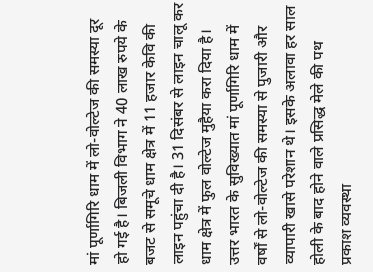मां पूर्णागिरि धाम में लो-वोल्टेज की समस्या दूर हो गई है। बिजली विभाग ने 40 लाख रुपये के बजट से समूचे धाम क्षेत्र में 11 हजार केवि की लाइन पहुंचा दी है। 31 दिसंबर से लाइन चालू कर धाम क्षेत्र में फुल वोल्टेज मुहैया करा दिया है।
उत्तर भारत के सुविख्यात मां पूर्णागिरि धाम में वर्षों से लो-वोल्टेज की समस्या से पुजारी और व्यापारी खासे परेशान थे। इसके अलावा हर साल होली के बाद होने वाले प्रसिद्ध मेले की पथ प्रकाश व्यवस्था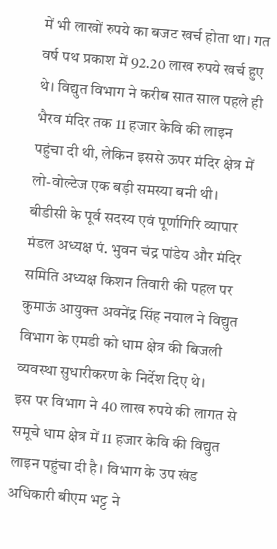में भी लाखों रुपये का बजट खर्च होता था। गत वर्ष पथ प्रकाश में 92.20 लाख रुपये खर्च हुए थे। विद्युत विभाग ने करीब सात साल पहले ही भैरव मंदिर तक 11 हजार केवि की लाइन पहुंचा दी थी, लेकिन इससे ऊपर मंदिर क्षेत्र में लो-वोल्टेज एक बड़ी समस्या बनी थी। बीडीसी के पूर्व सदस्य एवं पूर्णागिरि व्यापार मंडल अध्यक्ष पं. भुवन चंद्र पांडेय और मंदिर समिति अध्यक्ष किशन तिवारी की पहल पर कुमाऊं आयुक्त अवनेंद्र सिंह नयाल ने विद्युत विभाग के एमडी को धाम क्षेत्र की बिजली व्यवस्था सुधारीकरण के निर्देश दिए थे।
इस पर विभाग ने 40 लाख रुपये की लागत से समूचे धाम क्षेत्र में 11 हजार केवि की विद्युत लाइन पहुंचा दी है। विभाग के उप खंड अधिकारी बीएम भट्ट ने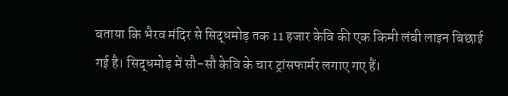बताया कि भैरव मंदिर से सिद्धमोड़ तक 11 हजार केवि की एक किमी लंबी लाइन बिछाई गई है। सिद्धमोड़ में सौ-सौ केवि के चार ट्रांसफार्मर लगाए गए हैं।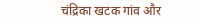चंद्रिका खटक गांव और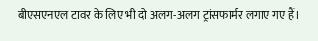बीएसएनएल टावर के लिए भी दो अलग-अलग ट्रांसफार्मर लगाए गए हैं।